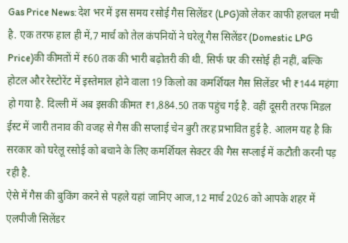Gas Price News: देश भर में इस समय रसोई गैस सिलेंडर (LPG)को लेकर काफी हलचल मची है. एक तरफ हाल ही में,7 मार्च को तेल कंपनियों ने घरेलू गैस सिलेंडर (Domestic LPG Price)की कीमतों में ₹60 तक की भारी बढ़ोतरी की थी. सिर्फ घर की रसोई ही नहीं, बल्कि होटल और रेस्टोरेंट में इस्तेमाल होने वाला 19 किलो का कमर्शियल गैस सिलेंडर भी ₹144 महंगा हो गया है. दिल्ली में अब इसकी कीमत ₹1,884.50 तक पहुंच गई है. वहीं दूसरी तरफ मिडल ईस्ट में जारी तनाव की वजह से गैस की सप्लाई चेन बुरी तरह प्रभावित हुई है. आलम यह है कि सरकार को घरेलू रसोई को बचाने के लिए कमर्शियल सेक्टर की गैस सप्लाई में कटौती करनी पड़ रही है.
ऐसे में गैस की बुकिंग करने से पहले यहां जानिए आज,12 मार्च 2026 को आपके शहर में एलपीजी सिलेंडर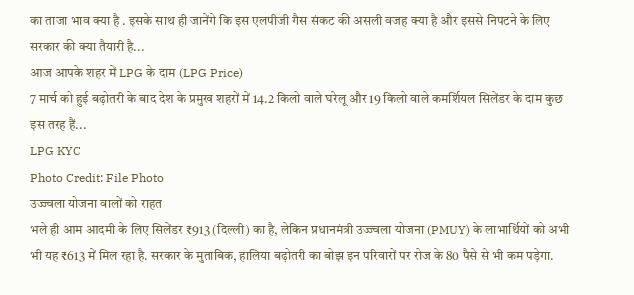का ताजा भाव क्या है . इसके साथ ही जानेंगे कि इस एलपीजी गैस संकट की असली वजह क्या है और इससे निपटने के लिए सरकार की क्या तैयारी है...
आज आपके शहर में LPG के दाम (LPG Price)
7 मार्च को हुई बढ़ोतरी के बाद देश के प्रमुख शहरों में 14.2 किलो वाले घरेलू और 19 किलो वाले कमर्शियल सिलेंडर के दाम कुछ इस तरह हैं...
LPG KYC
Photo Credit: File Photo
उज्ज्वला योजना वालों को राहत
भले ही आम आदमी के लिए सिलेंडर ₹913 (दिल्ली) का है, लेकिन प्रधानमंत्री उज्ज्वला योजना (PMUY) के लाभार्थियों को अभी भी यह ₹613 में मिल रहा है. सरकार के मुताबिक, हालिया बढ़ोतरी का बोझ इन परिवारों पर रोज के 80 पैसे से भी कम पड़ेगा.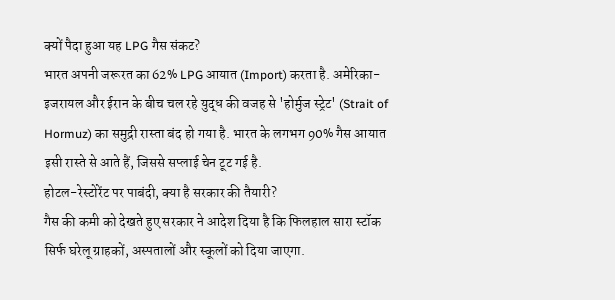क्यों पैदा हुआ यह LPG गैस संकट?
भारत अपनी जरूरत का 62% LPG आयात (Import) करता है. अमेरिका-इजरायल और ईरान के बीच चल रहे युद्ध की वजह से 'होर्मुज स्ट्रेट' (Strait of Hormuz) का समुद्री रास्ता बंद हो गया है. भारत के लगभग 90% गैस आयात इसी रास्ते से आते हैं, जिससे सप्लाई चेन टूट गई है.
होटल-रेस्टोरेंट पर पाबंदी, क्या है सरकार की तैयारी?
गैस की कमी को देखते हुए सरकार ने आदेश दिया है कि फिलहाल सारा स्टॉक सिर्फ घरेलू ग्राहकों, अस्पतालों और स्कूलों को दिया जाएगा.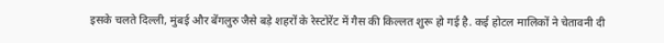इसके चलते दिल्ली, मुंबई और बेंगलुरु जैसे बड़े शहरों के रेस्टोरेंट में गैस की किल्लत शुरू हो गई है. कई होटल मालिकों ने चेतावनी दी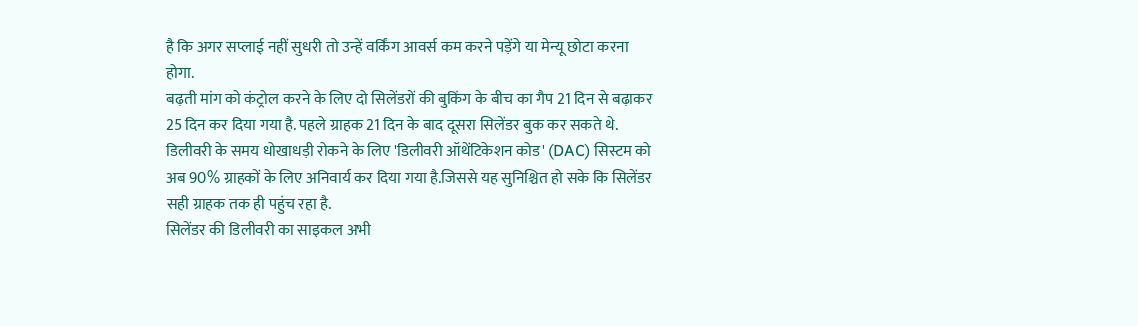है कि अगर सप्लाई नहीं सुधरी तो उन्हें वर्किंग आवर्स कम करने पड़ेंगे या मेन्यू छोटा करना होगा.
बढ़ती मांग को कंट्रोल करने के लिए दो सिलेंडरों की बुकिंग के बीच का गैप 21 दिन से बढ़ाकर 25 दिन कर दिया गया है. पहले ग्राहक 21 दिन के बाद दूसरा सिलेंडर बुक कर सकते थे.
डिलीवरी के समय धोखाधड़ी रोकने के लिए 'डिलीवरी ऑथेंटिकेशन कोड' (DAC) सिस्टम को अब 90% ग्राहकों के लिए अनिवार्य कर दिया गया है.जिससे यह सुनिश्चित हो सके कि सिलेंडर सही ग्राहक तक ही पहुंच रहा है.
सिलेंडर की डिलीवरी का साइकल अभी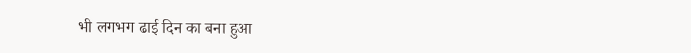भी लगभग ढाई दिन का बना हुआ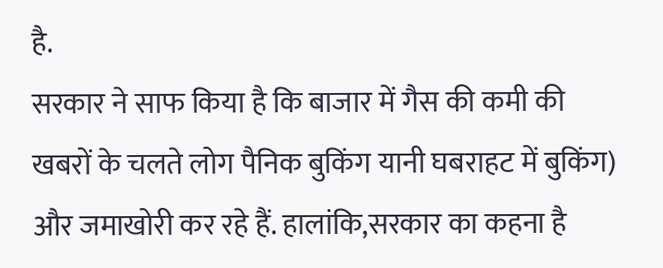है.
सरकार ने साफ किया है कि बाजार में गैस की कमी की खबरों के चलते लोग पैनिक बुकिंग यानी घबराहट में बुकिंग) और जमाखोरी कर रहे हैं. हालांकि,सरकार का कहना है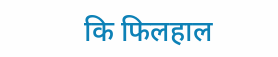कि फिलहाल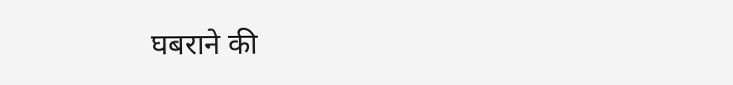घबराने की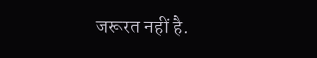जरूरत नहीं है.